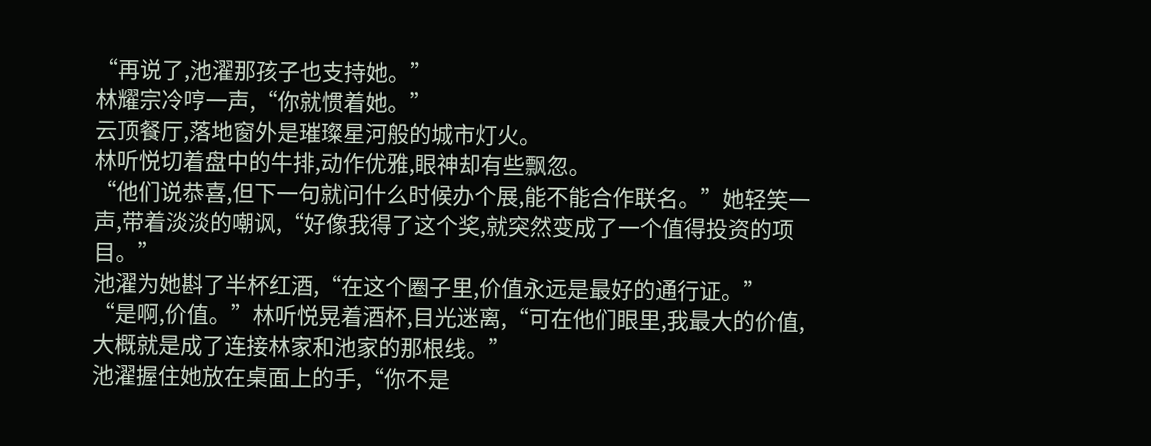“再说了,池濯那孩子也支持她。”
林耀宗冷哼一声,“你就惯着她。”
云顶餐厅,落地窗外是璀璨星河般的城市灯火。
林听悦切着盘中的牛排,动作优雅,眼神却有些飘忽。
“他们说恭喜,但下一句就问什么时候办个展,能不能合作联名。”她轻笑一声,带着淡淡的嘲讽,“好像我得了这个奖,就突然变成了一个值得投资的项目。”
池濯为她斟了半杯红酒,“在这个圈子里,价值永远是最好的通行证。”
“是啊,价值。”林听悦晃着酒杯,目光迷离,“可在他们眼里,我最大的价值,大概就是成了连接林家和池家的那根线。”
池濯握住她放在桌面上的手,“你不是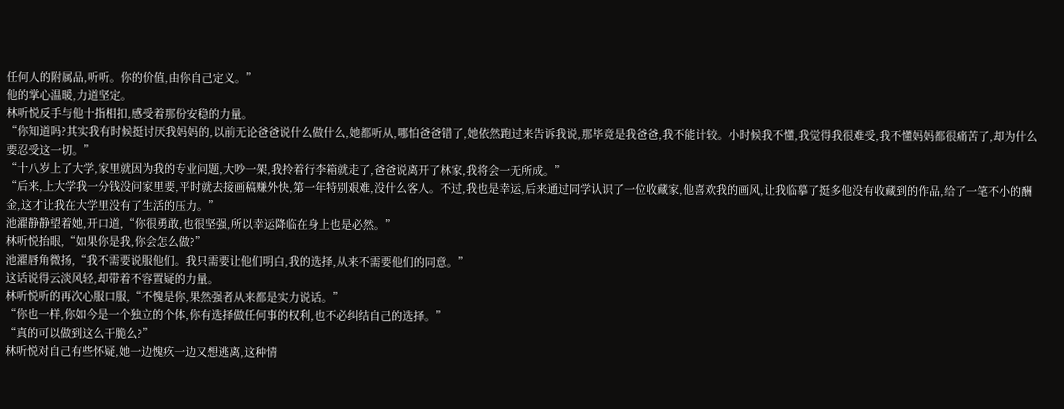任何人的附属品,听听。你的价值,由你自己定义。”
他的掌心温暖,力道坚定。
林听悦反手与他十指相扣,感受着那份安稳的力量。
“你知道吗?其实我有时候挺讨厌我妈妈的,以前无论爸爸说什么做什么,她都听从,哪怕爸爸错了,她依然跑过来告诉我说,那毕竟是我爸爸,我不能计较。小时候我不懂,我觉得我很难受,我不懂妈妈都很痛苦了,却为什么要忍受这一切。”
“十八岁上了大学,家里就因为我的专业问题,大吵一架,我拎着行李箱就走了,爸爸说离开了林家,我将会一无所成。”
“后来,上大学我一分钱没问家里要,平时就去接画稿赚外快,第一年特别艰难,没什么客人。不过,我也是幸运,后来通过同学认识了一位收藏家,他喜欢我的画风,让我临摹了挺多他没有收藏到的作品,给了一笔不小的酬金,这才让我在大学里没有了生活的压力。”
池濯静静望着她,开口道,“你很勇敢,也很坚强,所以幸运降临在身上也是必然。”
林听悦抬眼,“如果你是我,你会怎么做?”
池濯唇角微扬,“我不需要说服他们。我只需要让他们明白,我的选择,从来不需要他们的同意。”
这话说得云淡风轻,却带着不容置疑的力量。
林听悦听的再次心服口服,“不愧是你,果然强者从来都是实力说话。”
“你也一样,你如今是一个独立的个体,你有选择做任何事的权利,也不必纠结自己的选择。”
“真的可以做到这么干脆么?”
林听悦对自己有些怀疑,她一边愧疚一边又想逃离,这种情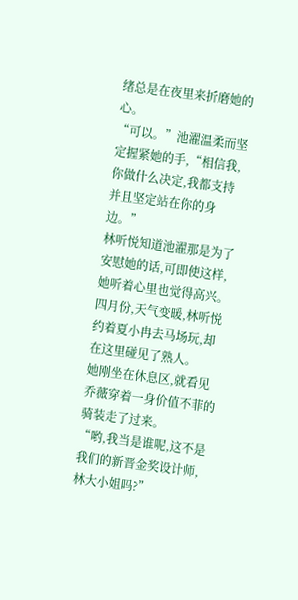绪总是在夜里来折磨她的心。
“可以。”池濯温柔而坚定握紧她的手,“相信我,你做什么决定,我都支持并且坚定站在你的身边。”
林听悦知道池濯那是为了安慰她的话,可即使这样,她听着心里也觉得高兴。
四月份,天气变暖,林听悦约着夏小冉去马场玩,却在这里碰见了熟人。
她刚坐在休息区,就看见乔薇穿着一身价值不菲的骑装走了过来。
“哟,我当是谁呢,这不是我们的新晋金奖设计师,林大小姐吗?”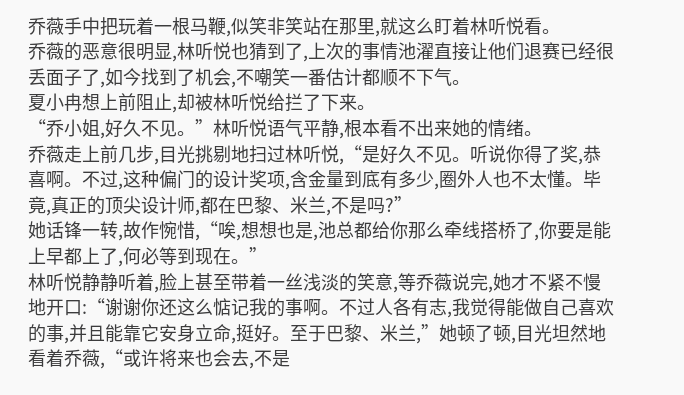乔薇手中把玩着一根马鞭,似笑非笑站在那里,就这么盯着林听悦看。
乔薇的恶意很明显,林听悦也猜到了,上次的事情池濯直接让他们退赛已经很丢面子了,如今找到了机会,不嘲笑一番估计都顺不下气。
夏小冉想上前阻止,却被林听悦给拦了下来。
“乔小姐,好久不见。”林听悦语气平静,根本看不出来她的情绪。
乔薇走上前几步,目光挑剔地扫过林听悦,“是好久不见。听说你得了奖,恭喜啊。不过,这种偏门的设计奖项,含金量到底有多少,圈外人也不太懂。毕竟,真正的顶尖设计师,都在巴黎、米兰,不是吗?”
她话锋一转,故作惋惜,“唉,想想也是,池总都给你那么牵线搭桥了,你要是能上早都上了,何必等到现在。”
林听悦静静听着,脸上甚至带着一丝浅淡的笑意,等乔薇说完,她才不紧不慢地开口:“谢谢你还这么惦记我的事啊。不过人各有志,我觉得能做自己喜欢的事,并且能靠它安身立命,挺好。至于巴黎、米兰,”她顿了顿,目光坦然地看着乔薇,“或许将来也会去,不是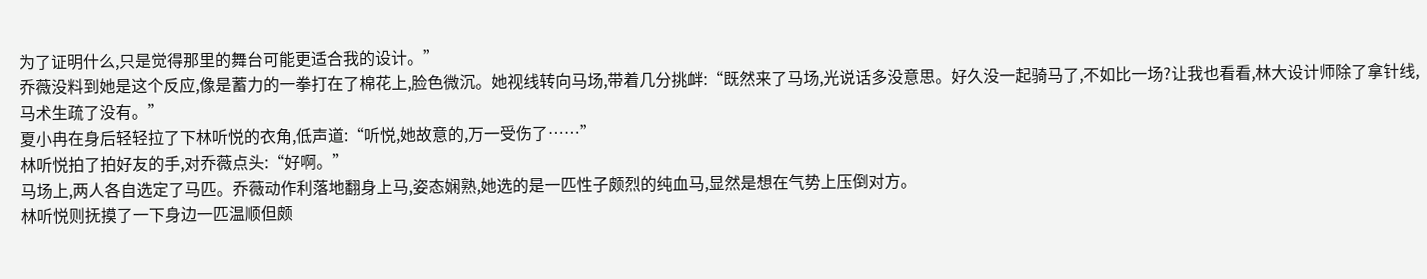为了证明什么,只是觉得那里的舞台可能更适合我的设计。”
乔薇没料到她是这个反应,像是蓄力的一拳打在了棉花上,脸色微沉。她视线转向马场,带着几分挑衅:“既然来了马场,光说话多没意思。好久没一起骑马了,不如比一场?让我也看看,林大设计师除了拿针线,马术生疏了没有。”
夏小冉在身后轻轻拉了下林听悦的衣角,低声道:“听悦,她故意的,万一受伤了……”
林听悦拍了拍好友的手,对乔薇点头:“好啊。”
马场上,两人各自选定了马匹。乔薇动作利落地翻身上马,姿态娴熟,她选的是一匹性子颇烈的纯血马,显然是想在气势上压倒对方。
林听悦则抚摸了一下身边一匹温顺但颇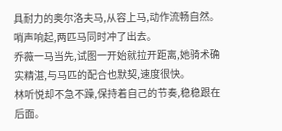具耐力的奥尔洛夫马,从容上马,动作流畅自然。
哨声响起,两匹马同时冲了出去。
乔薇一马当先,试图一开始就拉开距离,她骑术确实精湛,与马匹的配合也默契,速度很快。
林听悦却不急不躁,保持着自己的节奏,稳稳跟在后面。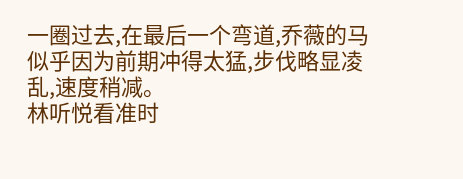一圈过去,在最后一个弯道,乔薇的马似乎因为前期冲得太猛,步伐略显凌乱,速度稍减。
林听悦看准时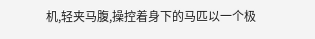机,轻夹马腹,操控着身下的马匹以一个极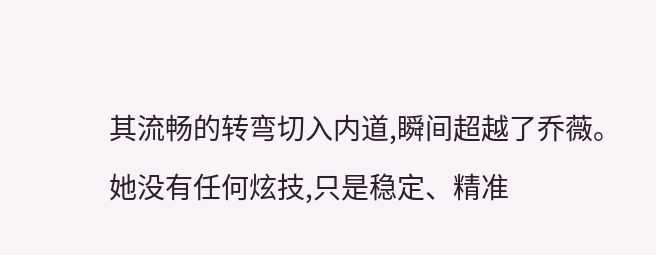其流畅的转弯切入内道,瞬间超越了乔薇。
她没有任何炫技,只是稳定、精准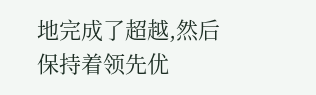地完成了超越,然后保持着领先优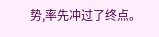势,率先冲过了终点。